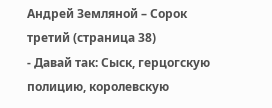Андрей Земляной – Сорок третий (страница 38)
‑ Давай так: Сыск, герцогскую полицию, королевскую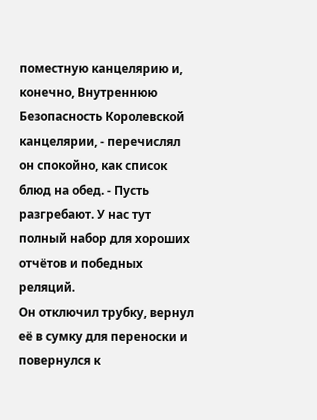поместную канцелярию и, конечно, Внутреннюю Безопасность Королевской канцелярии, ‑ перечислял он спокойно, как список блюд на обед. ‑ Пусть разгребают. У нас тут полный набор для хороших отчётов и победных реляций.
Он отключил трубку, вернул её в сумку для переноски и повернулся к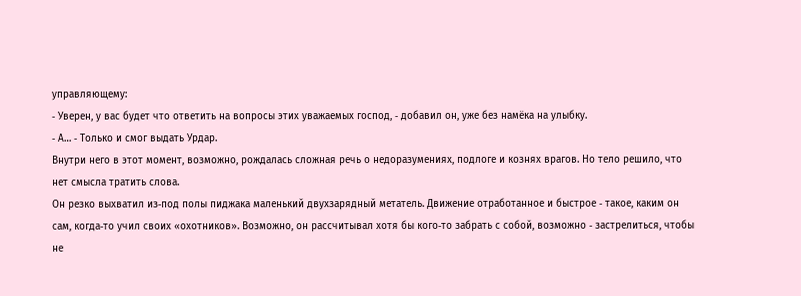управляющему:
‑ Уверен, у вас будет что ответить на вопросы этих уважаемых господ, ‑ добавил он, уже без намёка на улыбку.
‑ А… ‑ Только и смог выдать Урдар.
Внутри него в этот момент, возможно, рождалась сложная речь о недоразумениях, подлоге и кознях врагов. Но тело решило, что нет смысла тратить слова.
Он резко выхватил из‑под полы пиджака маленький двухзарядный метатель. Движение отработанное и быстрое ‑ такое, каким он сам, когда‑то учил своих «охотников». Возможно, он рассчитывал хотя бы кого‑то забрать с собой, возможно ‑ застрелиться, чтобы не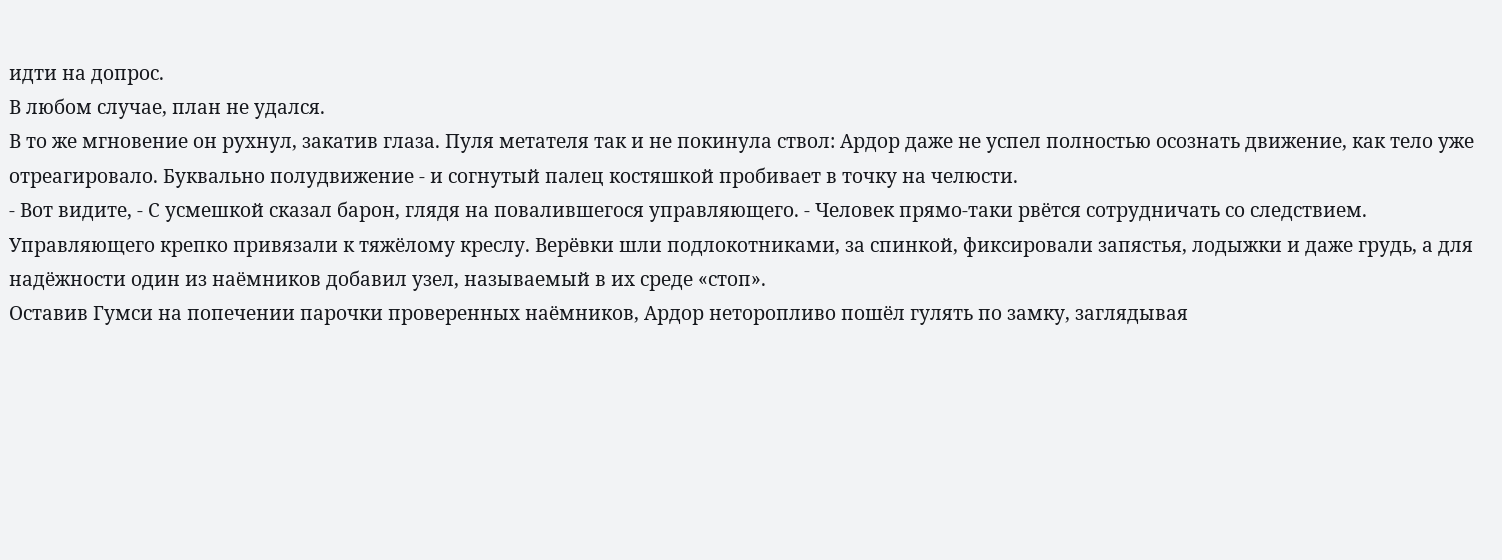идти на допрос.
В любом случае, план не удался.
В то же мгновение он рухнул, закатив глаза. Пуля метателя так и не покинула ствол: Ардор даже не успел полностью осознать движение, как тело уже отреагировало. Буквально полудвижение ‑ и согнутый палец костяшкой пробивает в точку на челюсти.
‑ Вот видите, ‑ С усмешкой сказал барон, глядя на повалившегося управляющего. ‑ Человек прямо-таки рвётся сотрудничать со следствием.
Управляющего крепко привязали к тяжёлому креслу. Верёвки шли подлокотниками, за спинкой, фиксировали запястья, лодыжки и даже грудь, а для надёжности один из наёмников добавил узел, называемый в их среде «стоп».
Оставив Гумси на попечении парочки проверенных наёмников, Ардор неторопливо пошёл гулять по замку, заглядывая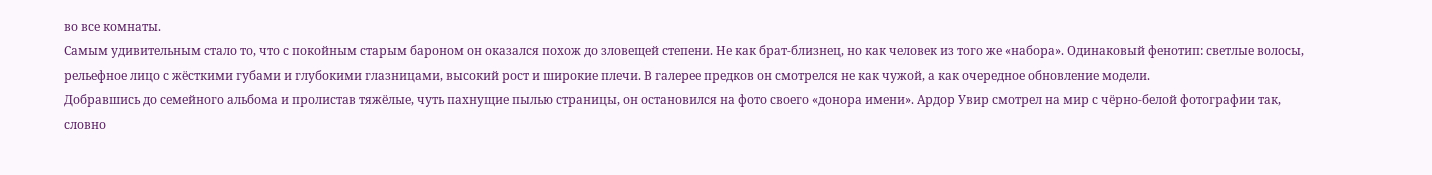во все комнаты.
Самым удивительным стало то, что с покойным старым бароном он оказался похож до зловещей степени. Не как брат‑близнец, но как человек из того же «набора». Одинаковый фенотип: светлые волосы, рельефное лицо с жёсткими губами и глубокими глазницами, высокий рост и широкие плечи. В галерее предков он смотрелся не как чужой, а как очередное обновление модели.
Добравшись до семейного альбома и пролистав тяжёлые, чуть пахнущие пылью страницы, он остановился на фото своего «донора имени». Ардор Увир смотрел на мир с чёрно‑белой фотографии так, словно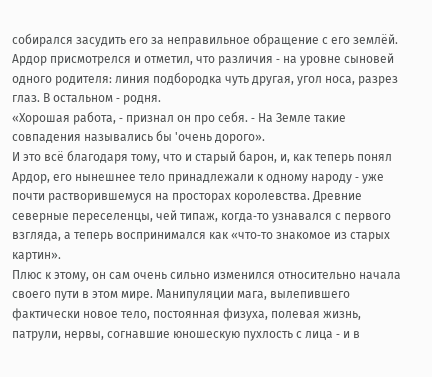собирался засудить его за неправильное обращение с его землёй. Ардор присмотрелся и отметил, что различия ‑ на уровне сыновей одного родителя: линия подбородка чуть другая, угол носа, разрез глаз. В остальном ‑ родня.
«Хорошая работа, ‑ признал он про себя. ‑ На Земле такие совпадения назывались бы 'очень дорого».
И это всё благодаря тому, что и старый барон, и, как теперь понял Ардор, его нынешнее тело принадлежали к одному народу ‑ уже почти растворившемуся на просторах королевства. Древние северные переселенцы, чей типаж, когда‑то узнавался с первого взгляда, а теперь воспринимался как «что‑то знакомое из старых картин».
Плюс к этому, он сам очень сильно изменился относительно начала своего пути в этом мире. Манипуляции мага, вылепившего фактически новое тело, постоянная физуха, полевая жизнь, патрули, нервы, согнавшие юношескую пухлость с лица ‑ и в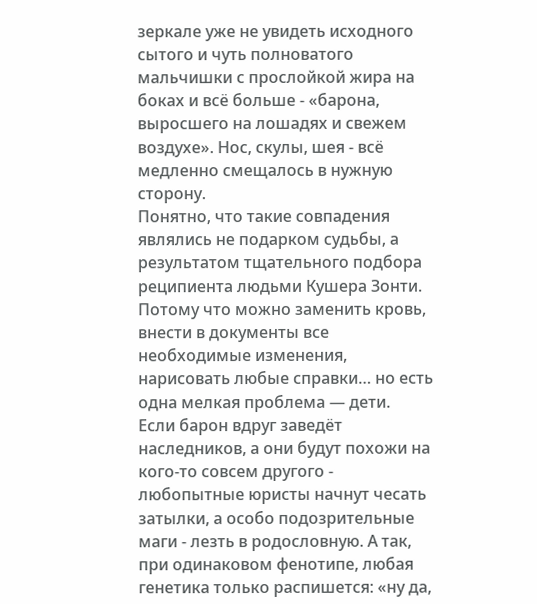зеркале уже не увидеть исходного сытого и чуть полноватого мальчишки с прослойкой жира на боках и всё больше ‑ «барона, выросшего на лошадях и свежем воздухе». Нос, скулы, шея ‑ всё медленно смещалось в нужную сторону.
Понятно, что такие совпадения являлись не подарком судьбы, а результатом тщательного подбора реципиента людьми Кушера Зонти. Потому что можно заменить кровь, внести в документы все необходимые изменения, нарисовать любые справки… но есть одна мелкая проблема — дети.
Если барон вдруг заведёт наследников, а они будут похожи на кого‑то совсем другого ‑ любопытные юристы начнут чесать затылки, а особо подозрительные маги ‑ лезть в родословную. А так, при одинаковом фенотипе, любая генетика только распишется: «ну да,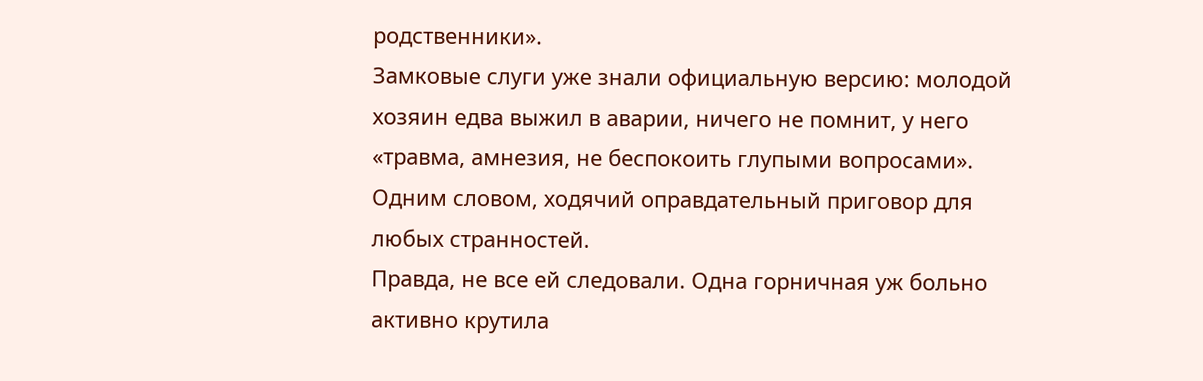родственники».
Замковые слуги уже знали официальную версию: молодой хозяин едва выжил в аварии, ничего не помнит, у него «травма, амнезия, не беспокоить глупыми вопросами». Одним словом, ходячий оправдательный приговор для любых странностей.
Правда, не все ей следовали. Одна горничная уж больно активно крутила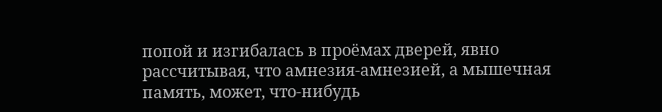попой и изгибалась в проёмах дверей, явно рассчитывая, что амнезия‑амнезией, а мышечная память, может, что‑нибудь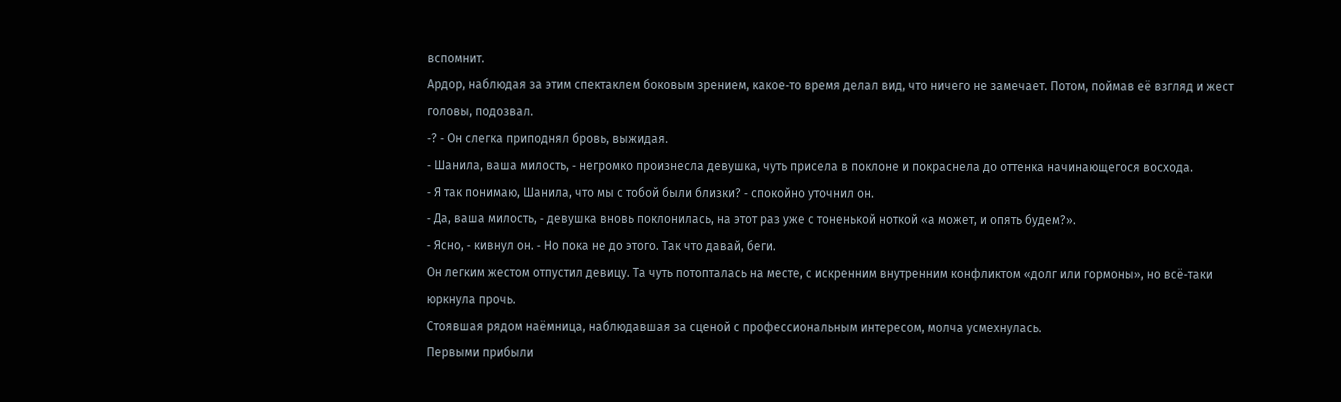вспомнит.
Ардор, наблюдая за этим спектаклем боковым зрением, какое‑то время делал вид, что ничего не замечает. Потом, поймав её взгляд и жест головы, подозвал.
‑? ‑ Он слегка приподнял бровь, выжидая.
‑ Шанила, ваша милость, ‑ негромко произнесла девушка, чуть присела в поклоне и покраснела до оттенка начинающегося восхода.
‑ Я так понимаю, Шанила, что мы с тобой были близки? ‑ спокойно уточнил он.
‑ Да, ваша милость, ‑ девушка вновь поклонилась, на этот раз уже с тоненькой ноткой «а может, и опять будем?».
‑ Ясно, ‑ кивнул он. ‑ Но пока не до этого. Так что давай, беги.
Он легким жестом отпустил девицу. Та чуть потопталась на месте, с искренним внутренним конфликтом «долг или гормоны», но всё‑таки юркнула прочь.
Стоявшая рядом наёмница, наблюдавшая за сценой с профессиональным интересом, молча усмехнулась.
Первыми прибыли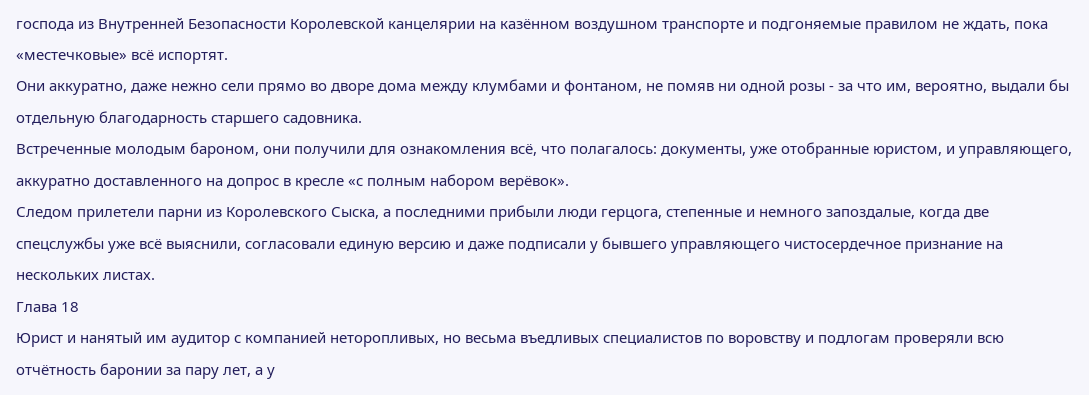господа из Внутренней Безопасности Королевской канцелярии на казённом воздушном транспорте и подгоняемые правилом не ждать, пока «местечковые» всё испортят.
Они аккуратно, даже нежно сели прямо во дворе дома между клумбами и фонтаном, не помяв ни одной розы ‑ за что им, вероятно, выдали бы отдельную благодарность старшего садовника.
Встреченные молодым бароном, они получили для ознакомления всё, что полагалось: документы, уже отобранные юристом, и управляющего, аккуратно доставленного на допрос в кресле «с полным набором верёвок».
Следом прилетели парни из Королевского Сыска, а последними прибыли люди герцога, степенные и немного запоздалые, когда две спецслужбы уже всё выяснили, согласовали единую версию и даже подписали у бывшего управляющего чистосердечное признание на нескольких листах.
Глава 18
Юрист и нанятый им аудитор с компанией неторопливых, но весьма въедливых специалистов по воровству и подлогам проверяли всю отчётность баронии за пару лет, а у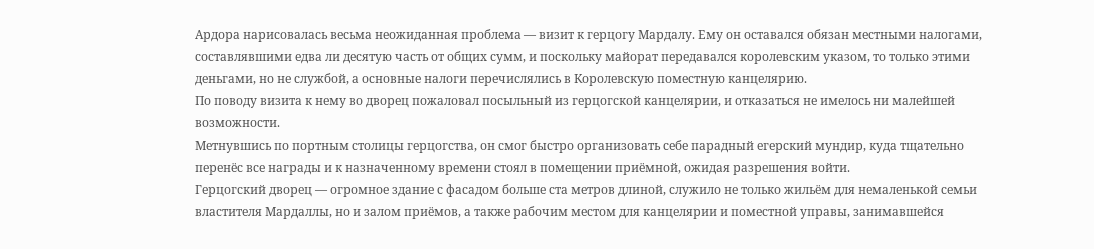Ардора нарисовалась весьма неожиданная проблема — визит к герцогу Мардалу. Ему он оставался обязан местными налогами, составлявшими едва ли десятую часть от общих сумм, и поскольку майорат передавался королевским указом, то только этими деньгами, но не службой, а основные налоги перечислялись в Королевскую поместную канцелярию.
По поводу визита к нему во дворец пожаловал посыльный из герцогской канцелярии, и отказаться не имелось ни малейшей возможности.
Метнувшись по портным столицы герцогства, он смог быстро организовать себе парадный егерский мундир, куда тщательно перенёс все награды и к назначенному времени стоял в помещении приёмной, ожидая разрешения войти.
Герцогский дворец — огромное здание с фасадом больше ста метров длиной, служило не только жильём для немаленькой семьи властителя Мардаллы, но и залом приёмов, а также рабочим местом для канцелярии и поместной управы, занимавшейся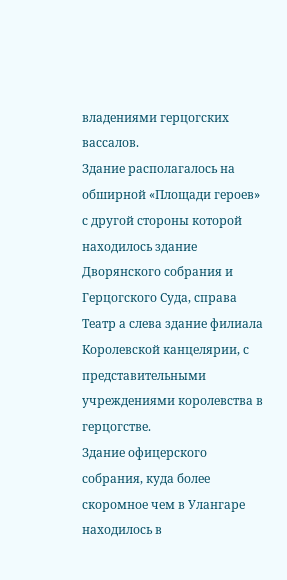владениями герцогских вассалов.
Здание располагалось на обширной «Площади героев» с другой стороны которой находилось здание Дворянского собрания и Герцогского Суда, справа Театр а слева здание филиала Королевской канцелярии, с представительными учреждениями королевства в герцогстве.
Здание офицерского собрания, куда более скоромное чем в Улангаре находилось в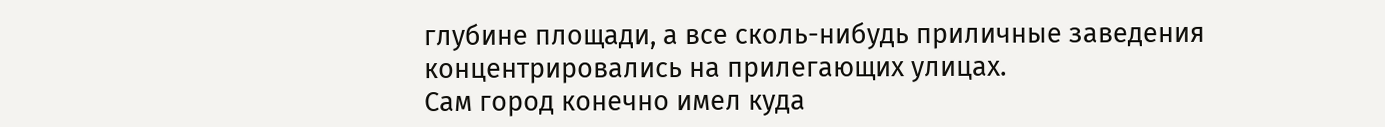глубине площади, а все сколь-нибудь приличные заведения концентрировались на прилегающих улицах.
Сам город конечно имел куда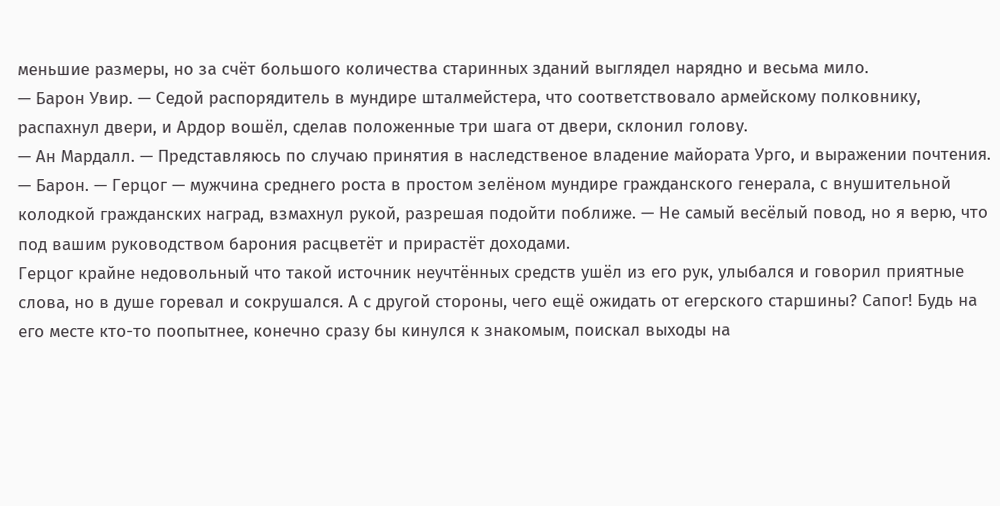меньшие размеры, но за счёт большого количества старинных зданий выглядел нарядно и весьма мило.
— Барон Увир. — Седой распорядитель в мундире шталмейстера, что соответствовало армейскому полковнику, распахнул двери, и Ардор вошёл, сделав положенные три шага от двери, склонил голову.
— Ан Мардалл. — Представляюсь по случаю принятия в наследственое владение майората Урго, и выражении почтения.
— Барон. — Герцог — мужчина среднего роста в простом зелёном мундире гражданского генерала, с внушительной колодкой гражданских наград, взмахнул рукой, разрешая подойти поближе. — Не самый весёлый повод, но я верю, что под вашим руководством барония расцветёт и прирастёт доходами.
Герцог крайне недовольный что такой источник неучтённых средств ушёл из его рук, улыбался и говорил приятные слова, но в душе горевал и сокрушался. А с другой стороны, чего ещё ожидать от егерского старшины? Сапог! Будь на его месте кто-то поопытнее, конечно сразу бы кинулся к знакомым, поискал выходы на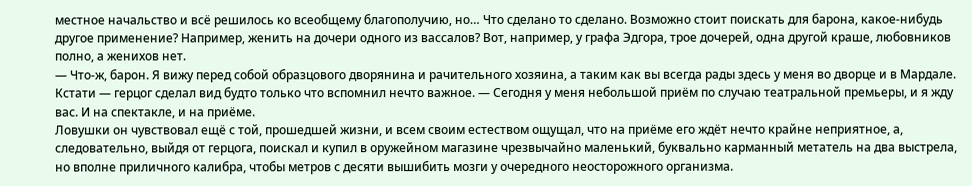местное начальство и всё решилось ко всеобщему благополучию, но… Что сделано то сделано. Возможно стоит поискать для барона, какое-нибудь другое применение? Например, женить на дочери одного из вассалов? Вот, например, у графа Эдгора, трое дочерей, одна другой краше, любовников полно, а женихов нет.
— Что-ж, барон. Я вижу перед собой образцового дворянина и рачительного хозяина, а таким как вы всегда рады здесь у меня во дворце и в Мардале. Кстати — герцог сделал вид будто только что вспомнил нечто важное. — Сегодня у меня небольшой приём по случаю театральной премьеры, и я жду вас. И на спектакле, и на приёме.
Ловушки он чувствовал ещё с той, прошедшей жизни, и всем своим естеством ощущал, что на приёме его ждёт нечто крайне неприятное, а, следовательно, выйдя от герцога, поискал и купил в оружейном магазине чрезвычайно маленький, буквально карманный метатель на два выстрела, но вполне приличного калибра, чтобы метров с десяти вышибить мозги у очередного неосторожного организма.